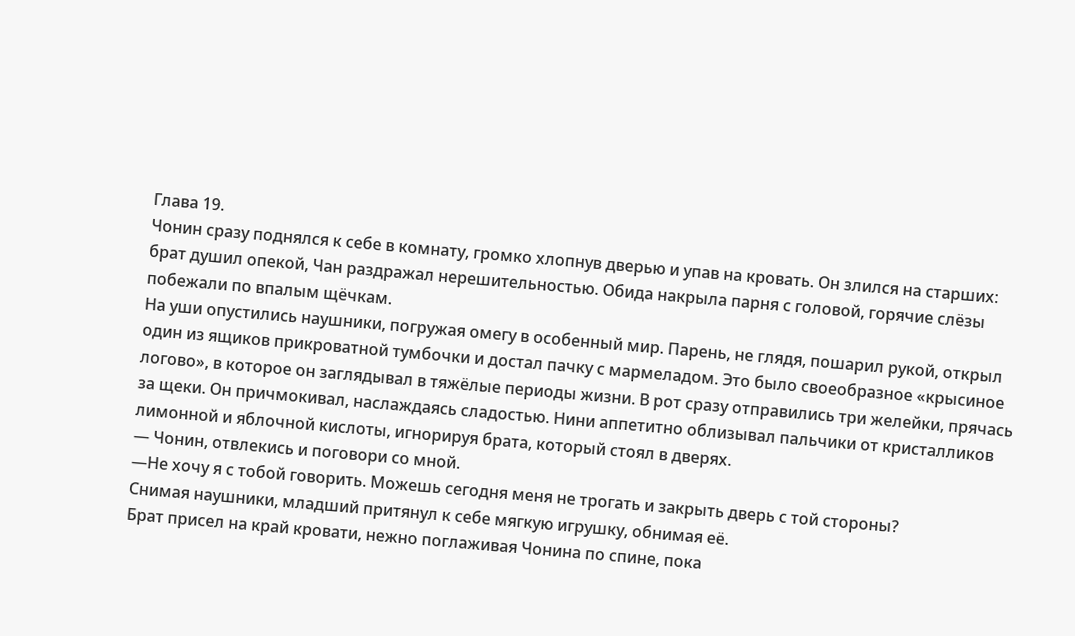Глава 19.
Чонин сразу поднялся к себе в комнату, громко хлопнув дверью и упав на кровать. Он злился на старших: брат душил опекой, Чан раздражал нерешительностью. Обида накрыла парня с головой, горячие слёзы побежали по впалым щёчкам.
На уши опустились наушники, погружая омегу в особенный мир. Парень, не глядя, пошарил рукой, открыл один из ящиков прикроватной тумбочки и достал пачку с мармеладом. Это было своеобразное «крысиное логово», в которое он заглядывал в тяжёлые периоды жизни. В рот сразу отправились три желейки, прячась за щеки. Он причмокивал, наслаждаясь сладостью. Нини аппетитно облизывал пальчики от кристалликов лимонной и яблочной кислоты, игнорируя брата, который стоял в дверях.
— Чонин, отвлекись и поговори со мной.
—Не хочу я с тобой говорить. Можешь сегодня меня не трогать и закрыть дверь с той стороны?
Снимая наушники, младший притянул к себе мягкую игрушку, обнимая её.
Брат присел на край кровати, нежно поглаживая Чонина по спине, пока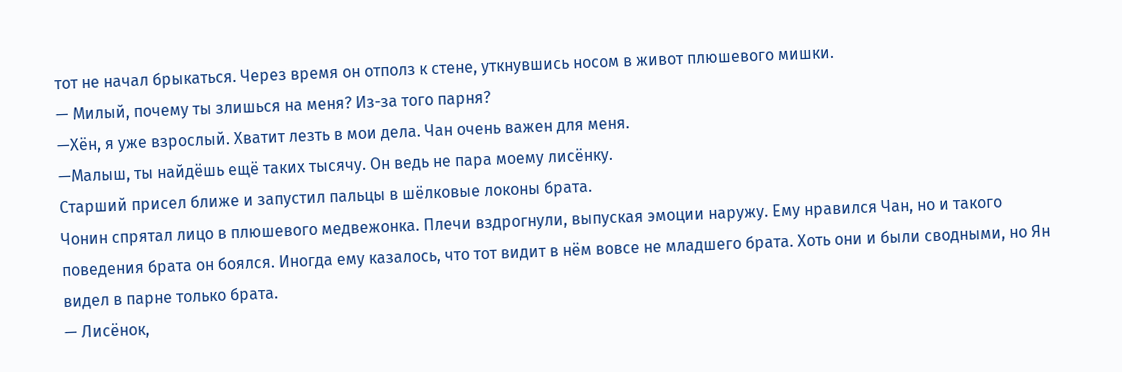тот не начал брыкаться. Через время он отполз к стене, уткнувшись носом в живот плюшевого мишки.
— Милый, почему ты злишься на меня? Из-за того парня?
—Хён, я уже взрослый. Хватит лезть в мои дела. Чан очень важен для меня.
—Малыш, ты найдёшь ещё таких тысячу. Он ведь не пара моему лисёнку.
Старший присел ближе и запустил пальцы в шёлковые локоны брата.
Чонин спрятал лицо в плюшевого медвежонка. Плечи вздрогнули, выпуская эмоции наружу. Ему нравился Чан, но и такого поведения брата он боялся. Иногда ему казалось, что тот видит в нём вовсе не младшего брата. Хоть они и были сводными, но Ян видел в парне только брата.
— Лисёнок,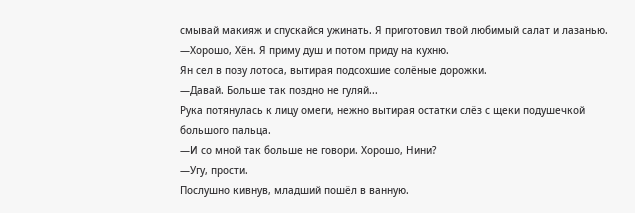смывай макияж и спускайся ужинать. Я приготовил твой любимый салат и лазанью.
—Хорошо, Хён. Я приму душ и потом приду на кухню.
Ян сел в позу лотоса, вытирая подсохшие солёные дорожки.
—Давай. Больше так поздно не гуляй...
Рука потянулась к лицу омеги, нежно вытирая остатки слёз с щеки подушечкой большого пальца.
—И со мной так больше не говори. Хорошо, Нини?
—Угу, прости.
Послушно кивнув, младший пошёл в ванную.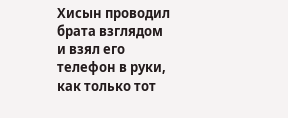Хисын проводил брата взглядом и взял его телефон в руки, как только тот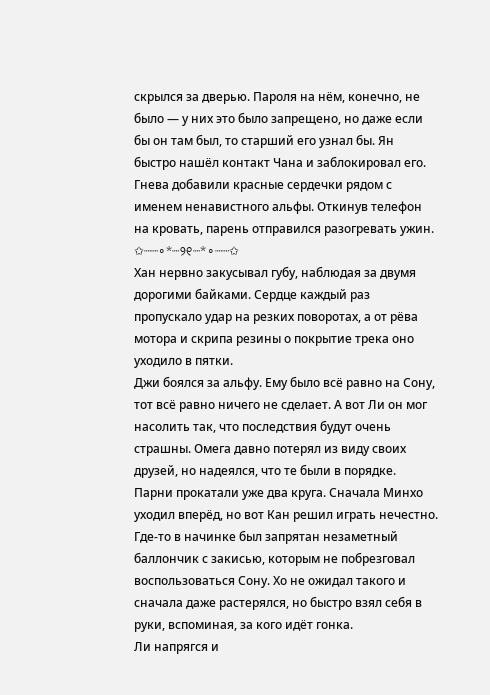скрылся за дверью. Пароля на нём, конечно, не было — у них это было запрещено, но даже если бы он там был, то старший его узнал бы. Ян быстро нашёл контакт Чана и заблокировал его. Гнева добавили красные сердечки рядом с именем ненавистного альфы. Откинув телефон на кровать, парень отправился разогревать ужин.
✩┈┈∘*┈୨୧┈*∘┈┈✩
Хан нервно закусывал губу, наблюдая за двумя дорогими байками. Сердце каждый раз пропускало удар на резких поворотах, а от рёва мотора и скрипа резины о покрытие трека оно уходило в пятки.
Джи боялся за альфу. Ему было всё равно на Сону, тот всё равно ничего не сделает. А вот Ли он мог насолить так, что последствия будут очень страшны. Омега давно потерял из виду своих друзей, но надеялся, что те были в порядке.
Парни прокатали уже два круга. Сначала Минхо уходил вперёд, но вот Кан решил играть нечестно. Где-то в начинке был запрятан незаметный баллончик с закисью, которым не побрезговал воспользоваться Сону. Хо не ожидал такого и сначала даже растерялся, но быстро взял себя в руки, вспоминая, за кого идёт гонка.
Ли напрягся и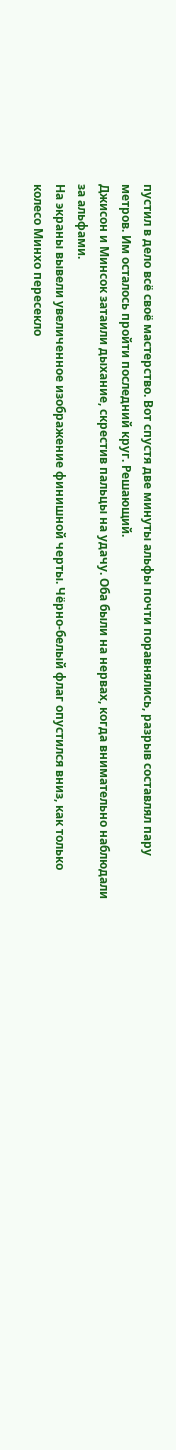пустил в дело всё своё мастерство. Вот спустя две минуты альфы почти поравнялись, разрыв составлял пару метров. Им осталось пройти последний круг. Решающий.
Джисон и Минсок затаили дыхание, скрестив пальцы на удачу. Оба были на нервах, когда внимательно наблюдали за альфами.
На экраны вывели увеличенное изображение финишной черты. Чёрно-белый флаг опустился вниз, как только колесо Минхо пересекло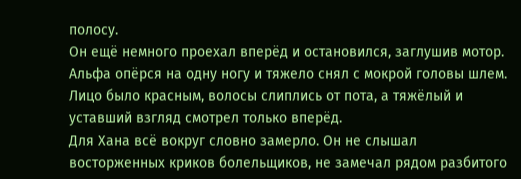полосу.
Он ещё немного проехал вперёд и остановился, заглушив мотор. Альфа опёрся на одну ногу и тяжело снял с мокрой головы шлем. Лицо было красным, волосы слиплись от пота, а тяжёлый и уставший взгляд смотрел только вперёд.
Для Хана всё вокруг словно замерло. Он не слышал восторженных криков болельщиков, не замечал рядом разбитого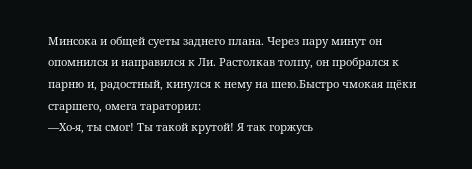Минсока и общей суеты заднего плана. Через пару минут он опомнился и направился к Ли. Растолкав толпу, он пробрался к парню и, радостный, кинулся к нему на шею.Быстро чмокая щёки старшего, омега тараторил:
—Хо-я, ты смог! Ты такой крутой! Я так горжусь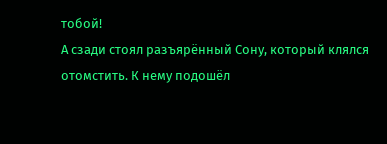тобой!
А сзади стоял разъярённый Сону, который клялся отомстить. К нему подошёл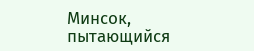Минсок, пытающийся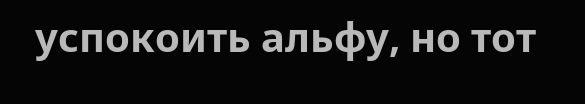успокоить альфу, но тот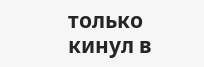только кинул в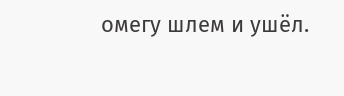омегу шлем и ушёл.